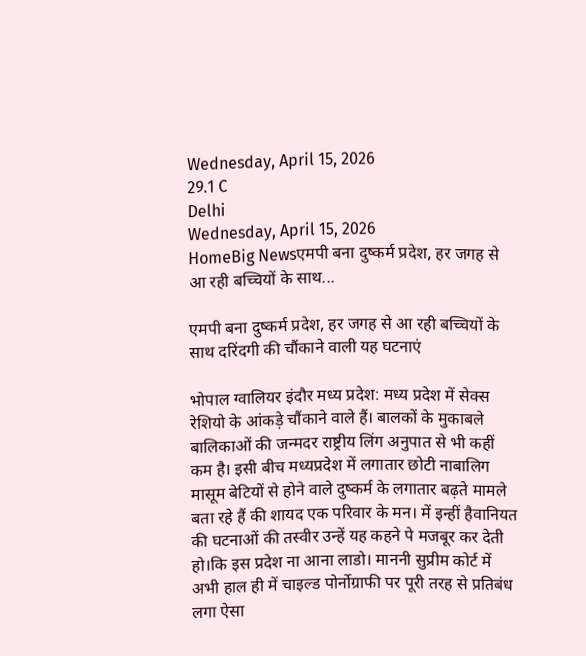Wednesday, April 15, 2026
29.1 C
Delhi
Wednesday, April 15, 2026
HomeBig Newsएमपी बना दुष्कर्म प्रदेश, हर जगह से आ रही बच्चियों के साथ...

एमपी बना दुष्कर्म प्रदेश, हर जगह से आ रही बच्चियों के साथ दरिंदगी की चौंकाने वाली यह घटनाएं

भोपाल ग्वालियर इंदौर मध्य प्रदेश: मध्य प्रदेश में सेक्स रेशियो के आंकड़े चौंकाने वाले हैं। बालकों के मुकाबले बालिकाओं की जन्मदर राष्ट्रीय लिंग अनुपात से भी कहीं कम है। इसी बीच मध्यप्रदेश में लगातार छोटी नाबालिग मासूम बेटियों से होने वाले दुष्कर्म के लगातार बढ़ते मामले बता रहे हैं की शायद एक परिवार के मन। में इन्हीं हैवानियत की घटनाओं की तस्वीर उन्हें यह कहने पे मजबूर कर देती हो।कि इस प्रदेश ना आना लाडो। माननी सुप्रीम कोर्ट में अभी हाल ही में चाइल्ड पोर्नोग्राफी पर पूरी तरह से प्रतिबंध लगा ऐसा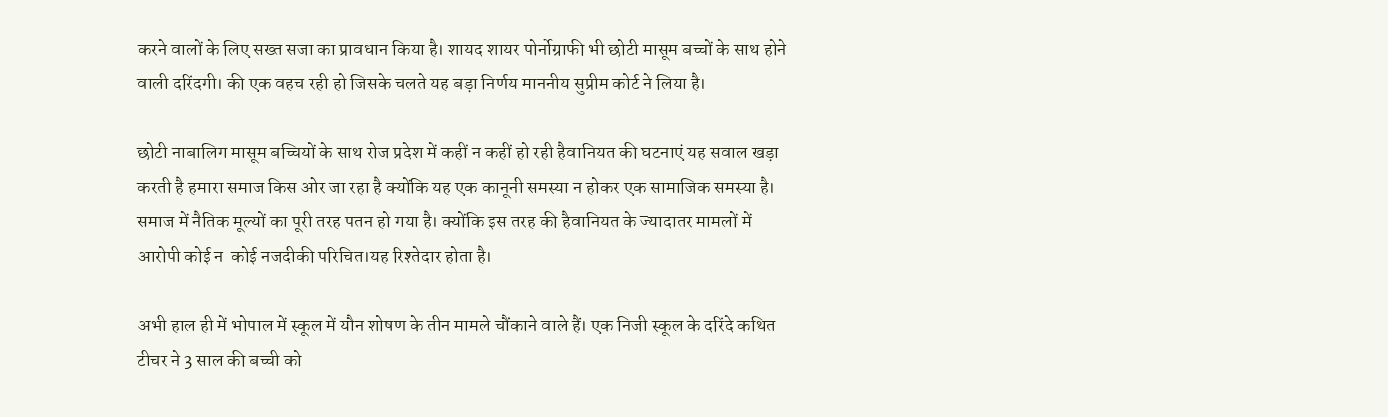करने वालों के लिए सख्त सजा का प्रावधान किया है। शायद शायर पोर्नोग्राफी भी छोटी मासूम बच्चों के साथ होने वाली दरिंदगी। की एक वहच रही हो जिसके चलते यह बड़ा निर्णय माननीय सुप्रीम कोर्ट ने लिया है।

छोटी नाबालिग मासूम बच्चियों के साथ रोज प्रदेश में कहीं न कहीं हो रही हैवानियत की घटनाएं यह सवाल खड़ा करती है हमारा समाज किस ओर जा रहा है क्योंकि यह एक कानूनी समस्या न होकर एक सामाजिक समस्या है। समाज में नैतिक मूल्यों का पूरी तरह पतन हो गया है। क्योंकि इस तरह की हैवानियत के ज्यादातर मामलों में आरोपी कोई न  कोई नजदीकी परिचित।यह रिश्तेदार होता है।

अभी हाल ही में भोपाल में स्कूल में यौन शोषण के तीन मामले चौंकाने वाले हैं। एक निजी स्कूल के दरिंदे कथित टीचर ने 3 साल की बच्ची को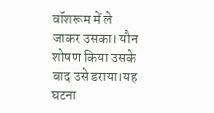वॉशरूम में ले जाकर उसका। यौन शोषण किया उसके बाद उसे डराया।यह घटना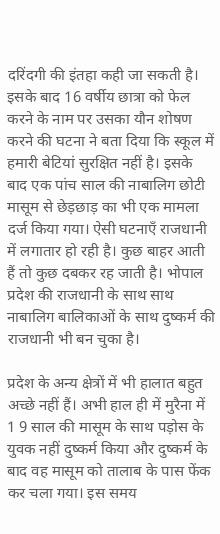दरिंदगी की इंतहा कही जा सकती है। इसके बाद 16 वर्षीय छात्रा को फेल करने के नाम पर उसका यौन शोषण करने की घटना ने बता दिया कि स्कूल में हमारी बेटियां सुरक्षित नहीं है। इसके बाद एक पांच साल की नाबालिग छोटी मासूम से छेड़छाड़ का भी एक मामला दर्ज किया गया। ऐसी घटनाएँ राजधानी में लगातार हो रही है। कुछ बाहर आती हैं तो कुछ दबकर रह जाती है। भोपाल प्रदेश की राजधानी के साथ साथ नाबालिग बालिकाओं के साथ दुष्कर्म की राजधानी भी बन चुका है।

प्रदेश के अन्य क्षेत्रों में भी हालात बहुत अच्छे नहीं हैं। अभी हाल ही में मुरैना में 1 9 साल की मासूम के साथ पड़ोस के युवक नहीं दुष्कर्म किया और दुष्कर्म के बाद वह मासूम को तालाब के पास फेंक कर चला गया। इस समय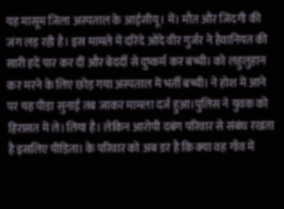यह मासूम जिला अस्पताल के आईसीयू। में। मौत और जिंदगी की जंग लड़ रही है। इस मामले में दरिंदे ओदे वीर गुर्जर ने हैवानियत की सारी हदें पार कर दीं और बेदर्दी से दुष्कर्म कर बच्ची। को लहुलुहान कर मरने के लिए छोड़ गया अस्पताल में भर्ती बच्ची। ने होश में आने पर यह पीड़ा सुनाई तब जाकर मामला दर्ज हुआ।पुलिस ने युवक को हिरासत में ले।लिया है। लेकिन आरोपी दबंग परिवार से संबंध रखता है इसलिए पीड़िता। के परिवार को अब डर है कि क्या वह गाँव में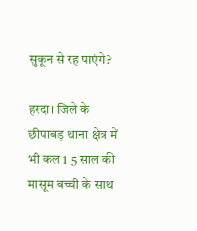सुकून से रह पाएंगे?

हरदा। जिले के छीपाबड़ थाना क्षेत्र में भी कल 1 5 साल की मासूम बच्ची के साथ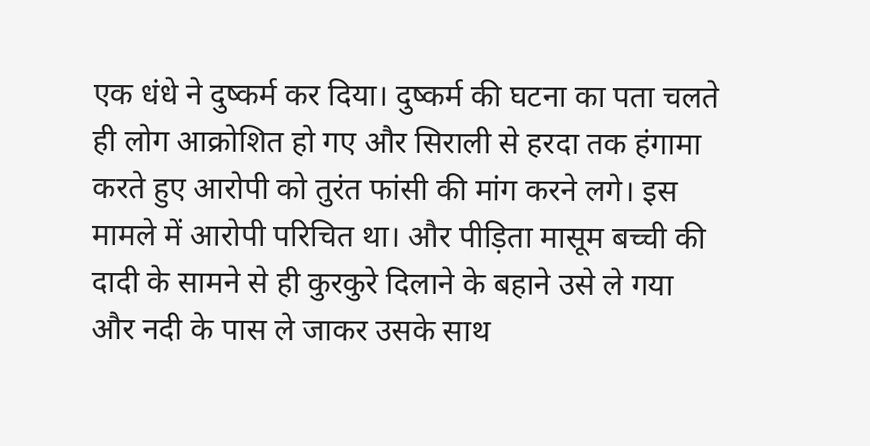एक धंधे ने दुष्कर्म कर दिया। दुष्कर्म की घटना का पता चलते ही लोग आक्रोशित हो गए और सिराली से हरदा तक हंगामा करते हुए आरोपी को तुरंत फांसी की मांग करने लगे। इस मामले में आरोपी परिचित था। और पीड़िता मासूम बच्ची की दादी के सामने से ही कुरकुरे दिलाने के बहाने उसे ले गया और नदी के पास ले जाकर उसके साथ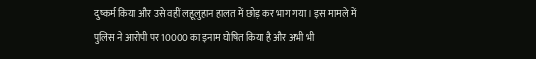दुष्कर्म किया और उसे वहीं लहूलुहान हालत में छोड़ कर भाग गया। इस मामले में पुलिस ने आरोपी पर 10000 का इनाम घोषित किया है और अभी भी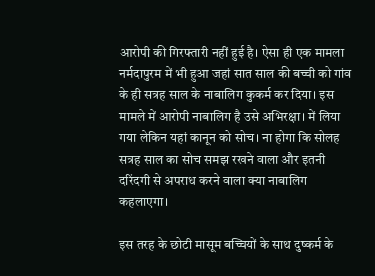आरोपी की गिरफ्तारी नहीं हुई है। ऐसा ही एक मामला नर्मदापुरम में भी हुआ जहां सात साल की बच्ची को गांव के ही सत्रह साल के नाबालिग कुकर्म कर दिया। इस मामले में आरोपी नाबालिग है उसे अभिरक्षा। में लिया गया लेकिन यहां कानून को सोच। ना होगा कि सोलह सत्रह साल का सोच समझ रखने वाला और इतनी दरिंदगी से अपराध करने वाला क्या नाबालिग कहलाएगा।

इस तरह के छोटी मासूम बच्चियों के साथ दुष्कर्म के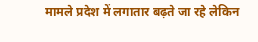मामले प्रदेश में लगातार बढ़ते जा रहे लेकिन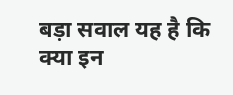बड़ा सवाल यह है कि क्या इन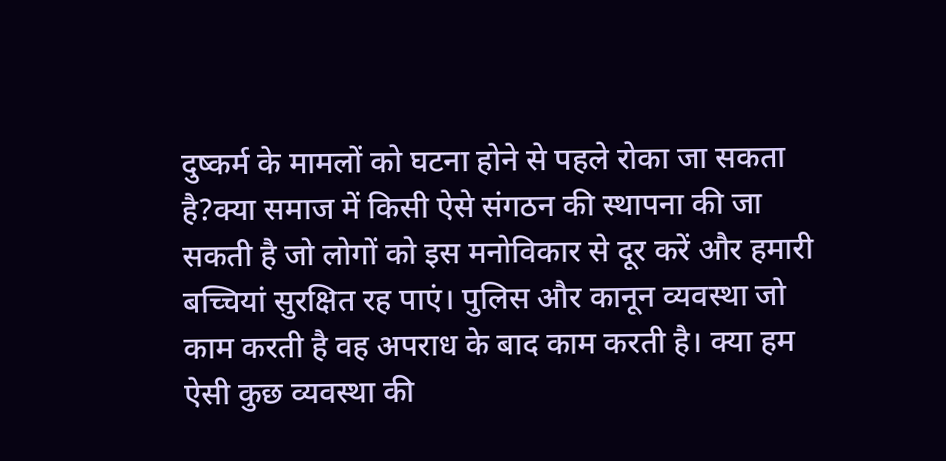दुष्कर्म के मामलों को घटना होने से पहले रोका जा सकता है?क्या समाज में किसी ऐसे संगठन की स्थापना की जा सकती है जो लोगों को इस मनोविकार से दूर करें और हमारी बच्चियां सुरक्षित रह पाएं। पुलिस और कानून व्यवस्था जो काम करती है वह अपराध के बाद काम करती है। क्या हम ऐसी कुछ व्यवस्था की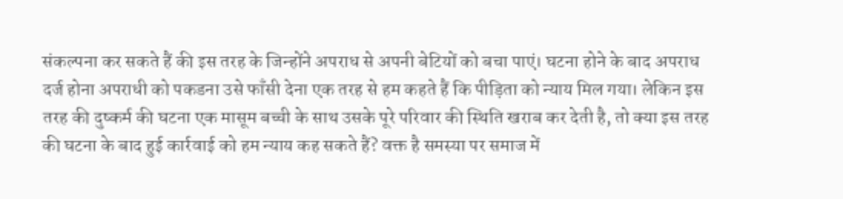संकल्पना कर सकते हैं की इस तरह के जिन्होंने अपराध से अपनी बेटियों को बचा पाएं। घटना होने के बाद अपराध दर्ज होना अपराधी को पकडना उसे फाँसी देना एक तरह से हम कहते हैं कि पीड़िता को न्याय मिल गया। लेकिन इस तरह की दुष्कर्म की घटना एक मासूम बच्ची के साथ उसके पूरे परिवार की स्थिति खराब कर देती है, तो क्या इस तरह की घटना के बाद हुई कार्रवाई को हम न्याय कह सकते हैं? वक्त है समस्या पर समाज में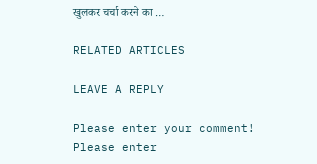खुलकर चर्चा करने का …

RELATED ARTICLES

LEAVE A REPLY

Please enter your comment!
Please enter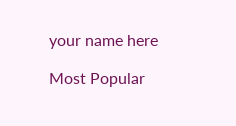your name here

Most Popular